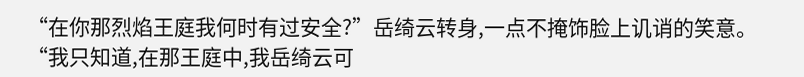“在你那烈焰王庭我何时有过安全?”岳绮云转身,一点不掩饰脸上讥诮的笑意。“我只知道,在那王庭中,我岳绮云可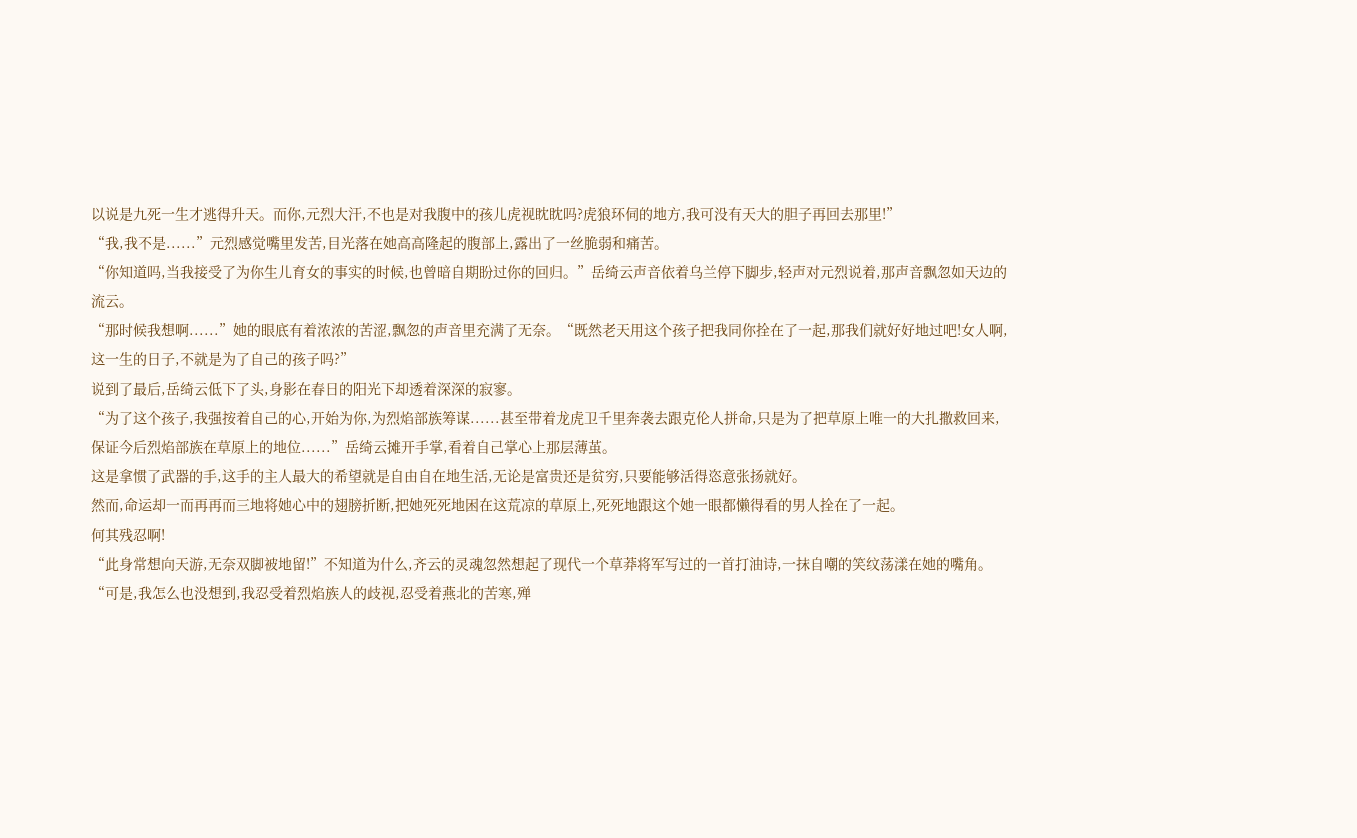以说是九死一生才逃得升天。而你,元烈大汗,不也是对我腹中的孩儿虎视眈眈吗?虎狼环伺的地方,我可没有天大的胆子再回去那里!”
“我,我不是......”元烈感觉嘴里发苦,目光落在她高高隆起的腹部上,露出了一丝脆弱和痛苦。
“你知道吗,当我接受了为你生儿育女的事实的时候,也曾暗自期盼过你的回归。”岳绮云声音依着乌兰停下脚步,轻声对元烈说着,那声音飘忽如天边的流云。
“那时候我想啊......”她的眼底有着浓浓的苦涩,飘忽的声音里充满了无奈。“既然老天用这个孩子把我同你拴在了一起,那我们就好好地过吧!女人啊,这一生的日子,不就是为了自己的孩子吗?”
说到了最后,岳绮云低下了头,身影在春日的阳光下却透着深深的寂寥。
“为了这个孩子,我强按着自己的心,开始为你,为烈焰部族筹谋......甚至带着龙虎卫千里奔袭去跟克伦人拼命,只是为了把草原上唯一的大扎撒救回来,保证今后烈焰部族在草原上的地位......”岳绮云摊开手掌,看着自己掌心上那层薄茧。
这是拿惯了武器的手,这手的主人最大的希望就是自由自在地生活,无论是富贵还是贫穷,只要能够活得恣意张扬就好。
然而,命运却一而再再而三地将她心中的翅膀折断,把她死死地困在这荒凉的草原上,死死地跟这个她一眼都懒得看的男人拴在了一起。
何其残忍啊!
“此身常想向天游,无奈双脚被地留!”不知道为什么,齐云的灵魂忽然想起了现代一个草莽将军写过的一首打油诗,一抹自嘲的笑纹荡漾在她的嘴角。
“可是,我怎么也没想到,我忍受着烈焰族人的歧视,忍受着燕北的苦寒,殚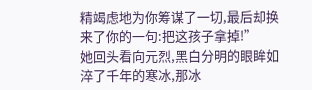精竭虑地为你筹谋了一切,最后却换来了你的一句:把这孩子拿掉!”
她回头看向元烈,黑白分明的眼眸如淬了千年的寒冰,那冰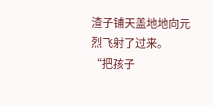渣子铺天盖地地向元烈飞射了过来。
“把孩子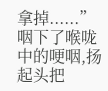拿掉......”咽下了喉咙中的哽咽,扬起头把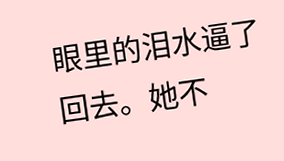眼里的泪水逼了回去。她不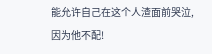能允许自己在这个人渣面前哭泣,因为他不配!